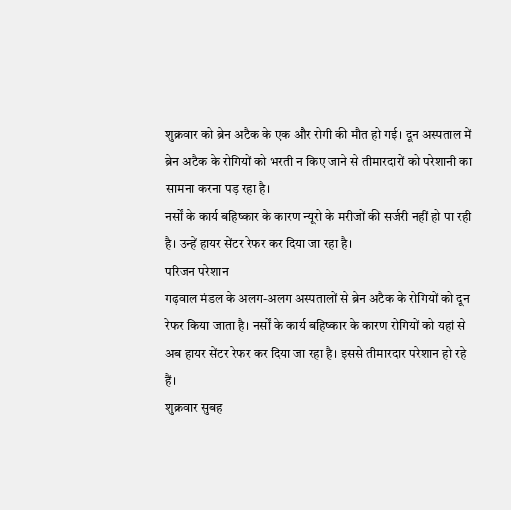शुक्रवार को ब्रेन अटैक के एक और रोगी की मौत हो गई। दून अस्पताल में ब्रेन अटैक के रोगियों को भरती न किए जाने से तीमारदारों को परेशानी का सामना करना पड़ रहा है।
नर्सों के कार्य बहिष्कार के कारण न्यूरो के मरीजों की सर्जरी नहीं हो पा रही है। उन्हें हायर सेंटर रेफर कर दिया जा रहा है।
परिजन परेशान
गढ़वाल मंडल के अलग-अलग अस्पतालों से ब्रेन अटैक के रोगियों को दून रेफर किया जाता है। नर्सों के कार्य बहिष्कार के कारण रोगियों को यहां से अब हायर सेंटर रेफर कर दिया जा रहा है। इससे तीमारदार परेशान हो रहे हैं।
शुक्रवार सुबह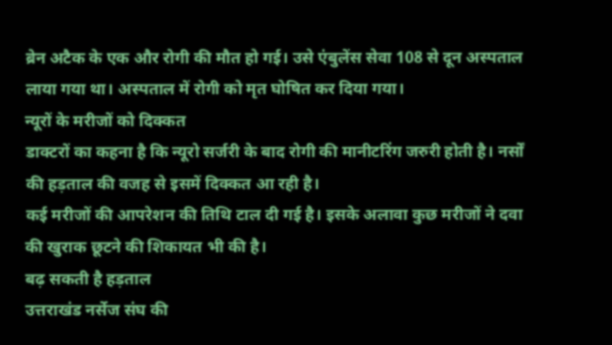ब्रेन अटैक के एक और रोगी की मौत हो गई। उसे एंबुलेंस सेवा 108 से दून अस्पताल लाया गया था। अस्पताल में रोगी को मृत घोषित कर दिया गया।
न्यूरों के मरीजों को दिक्कत
डाक्टरों का कहना है कि न्यूरो सर्जरी के बाद रोगी की मानीटरिंग जरुरी होती है। नर्सों की हड़ताल की वजह से इसमें दिक्कत आ रही है।
कई मरीजों की आपरेशन की तिथि टाल दी गई है। इसके अलावा कुछ मरीजों ने दवा की खुराक छूटने की शिकायत भी की है।
बढ़ सकती है हड़ताल
उत्तराखंड नर्सेज संघ की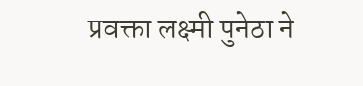प्रवक्ता लक्ष्मी पुनेठा ने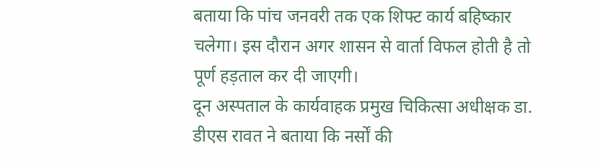बताया कि पांच जनवरी तक एक शिफ्ट कार्य बहिष्कार चलेगा। इस दौरान अगर शासन से वार्ता विफल होती है तो पूर्ण हड़ताल कर दी जाएगी।
दून अस्पताल के कार्यवाहक प्रमुख चिकित्सा अधीक्षक डा. डीएस रावत ने बताया कि नर्सों की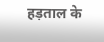हड़ताल के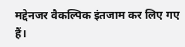मद्देनजर वैकल्पिक इंतजाम कर लिए गए हैं।